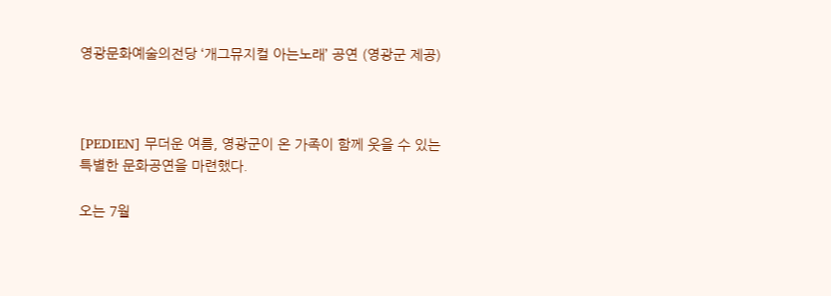영광문화예술의전당 ‘개그뮤지컬 아는노래’ 공연 (영광군 제공)



[PEDIEN] 무더운 여름, 영광군이 온 가족이 함께 웃을 수 있는 특별한 문화공연을 마련했다.

오는 7월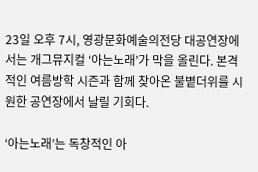23일 오후 7시, 영광문화예술의전당 대공연장에서는 개그뮤지컬 ‘아는노래’가 막을 올린다. 본격적인 여름방학 시즌과 함께 찾아온 불볕더위를 시원한 공연장에서 날릴 기회다.

‘아는노래’는 독창적인 아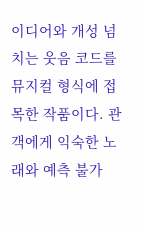이디어와 개성 넘치는 웃음 코드를 뮤지컬 형식에 접목한 작품이다. 관객에게 익숙한 노래와 예측 불가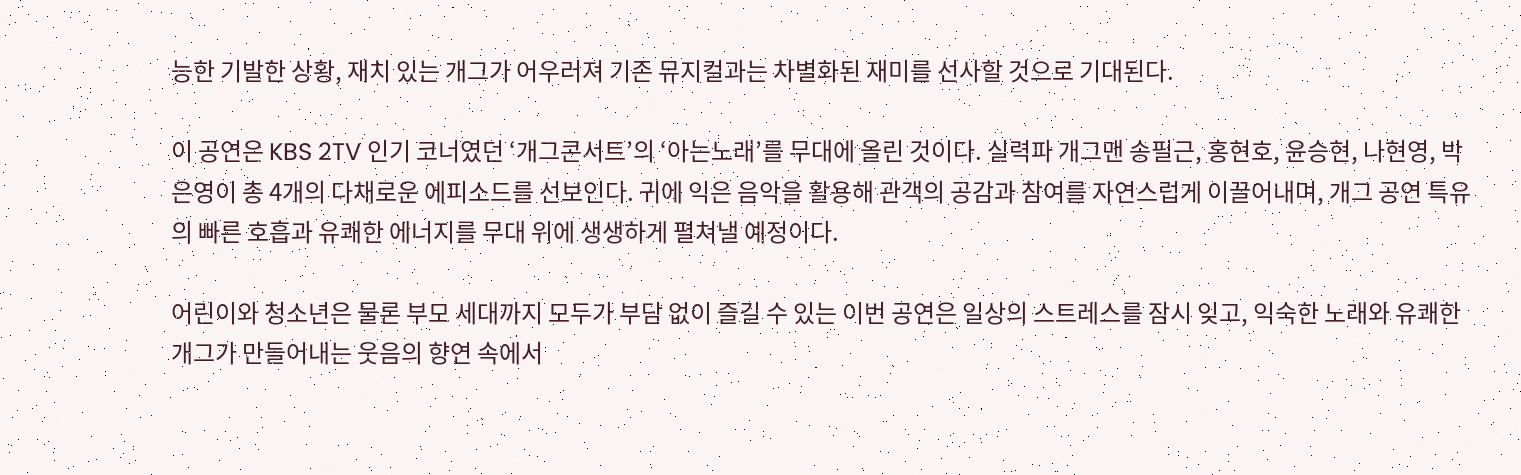능한 기발한 상황, 재치 있는 개그가 어우러져 기존 뮤지컬과는 차별화된 재미를 선사할 것으로 기대된다.

이 공연은 KBS 2TV 인기 코너였던 ‘개그콘서트’의 ‘아는노래’를 무대에 올린 것이다. 실력파 개그맨 송필근, 홍현호, 윤승현, 나현영, 박은영이 총 4개의 다채로운 에피소드를 선보인다. 귀에 익은 음악을 활용해 관객의 공감과 참여를 자연스럽게 이끌어내며, 개그 공연 특유의 빠른 호흡과 유쾌한 에너지를 무대 위에 생생하게 펼쳐낼 예정이다.

어린이와 청소년은 물론 부모 세대까지 모두가 부담 없이 즐길 수 있는 이번 공연은 일상의 스트레스를 잠시 잊고, 익숙한 노래와 유쾌한 개그가 만들어내는 웃음의 향연 속에서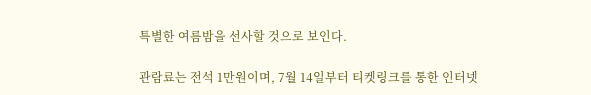특별한 여름밤을 선사할 것으로 보인다.

관람료는 전석 1만원이며, 7월 14일부터 티켓링크를 통한 인터넷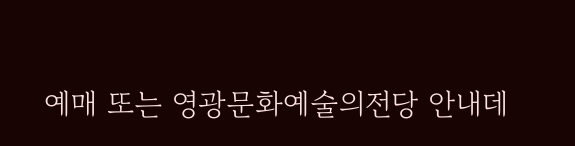예매 또는 영광문화예술의전당 안내데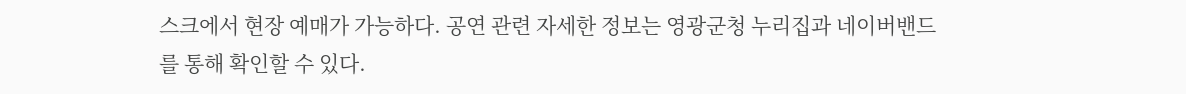스크에서 현장 예매가 가능하다. 공연 관련 자세한 정보는 영광군청 누리집과 네이버밴드를 통해 확인할 수 있다.